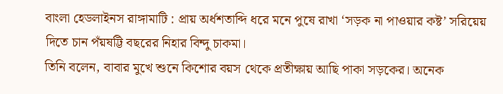বাংলা হেডলাইনস রাঙ্গামাটি : প্রায় অর্ধশতাব্দি ধরে মনে পুষে রাখা ‘সড়ক না পাওয়ার কষ্ট’ সরিয়েয় দিতে চান পঁয়ষট্টি বছরের নিহার বিন্দু চাকমা।
তিনি বলেন, বাবার মুখে শুনে কিশোর বয়স থেকে প্রতীক্ষায় আছি পাকা সড়কের। অনেক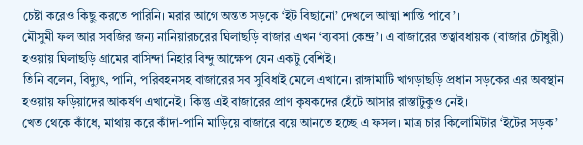চেষ্টা করেও কিছু করতে পারিনি। মরার আগে অন্তত সড়কে ‘ইট বিছানো’ দেখলে আত্মা শান্তি পাবে’।
মৌসুমী ফল আর সবজির জন্য নানিয়ারচরের ঘিলাছড়ি বাজার এখন ‘ব্যবসা কেন্দ্র’। এ বাজারের তত্বাবধায়ক (বাজার চৌধুরী) হওয়ায় ঘিলাছড়ি গ্রামের বাসিন্দা নিহার বিন্দু আক্ষেপ যেন একটু বেশিই।
তিনি বলেন, বিদ্যুৎ, পানি, পরিবহনসহ বাজারের সব সুবিধাই মেলে এখানে। রাঙ্গামাটি খাগড়াছড়ি প্রধান সড়কের এর অবস্থান হওয়ায় ফড়িয়াদের আকর্ষণ এখানেই। কিন্তু এই বাজারের প্রাণ কৃষকদের হেঁটে আসার রাস্তাটুকুও নেই।
খেত থেকে কাঁধে, মাথায় করে কাঁদা-পানি মাড়িয়ে বাজারে বয়ে আনতে হচ্ছে এ ফসল। মাত্র চার কিলোমিটার ‘ইটের সড়ক’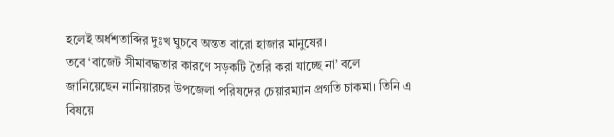হলেই অর্ধশতাব্দির দুঃখ ঘুচবে অন্তত বারো হাজার মানুষের।
তবে ‘বাজেট সীমাবদ্ধতার কারণে সড়কটি তৈরি করা যাচ্ছে না’ বলে জানিয়েছেন নানিয়ারচর উপজেলা পরিষদের চেয়ারম্যান প্রগতি চাকমা। তিনি এ বিষয়ে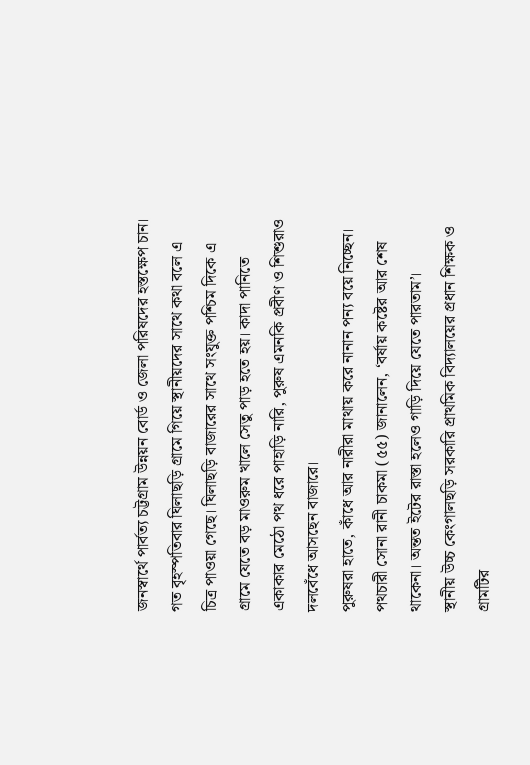জনস্বার্থে পার্বত্য চট্টগ্রাম উন্নয়ন বোর্ড ও জেলা পরিষদের হস্তক্ষেপ চান।
গত বৃহস্পতিবার ঘিলাছড়ি গ্রামে গিয়ে স্থানীয়দের সাথে কথা বলে এ চিত্র পাওয়া গেছে। ঘিলাছড়ি বাজারের সাথে সংযুক্ত পশ্চিম দিকে এ গ্রামে যেতে বড় মাওরুম খালে সেতু পাড় হতে হয়। কাদা পানিতে একাকার মেঠো পথ ধরে পাহাড়ি নারি, পুরুষ এমনকি প্রবীণ ও শিশুরাও দলবেঁধে আসছেন বাজারে।
পুরুষরা হাতে, কাঁধে আর নারীরা মাথায় করে নানান পন্য বয়ে নিচ্ছেন।
পথচারী সোনা রানী চাকমা (৫৫) জানালেন, ‘বর্ষায় কষ্টের আর শেষ থাকেনা। অন্তত ইটের রাস্তা হলেও গাড়ি দিয়ে যেতে পারতাম’।
স্থানীয় উচ্চ কেংগালছড়ি সরকারি প্রাথমিক বিদ্যালয়ের প্রধান শিক্ষক ও গ্রামটির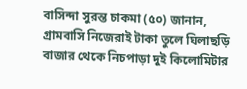বাসিন্দা সুরন্ত চাকমা (৫০) জানান, গ্রামবাসি নিজেরাই টাকা তুলে ঘিলাছড়ি বাজার থেকে নিচপাড়া দুই কিলোমিটার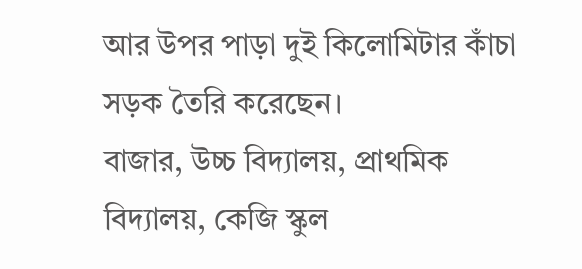আর উপর পাড়া দুই কিলোমিটার কাঁচা সড়ক তৈরি করেছেন।
বাজার, উচ্চ বিদ্যালয়, প্রাথমিক বিদ্যালয়, কেজি স্কুল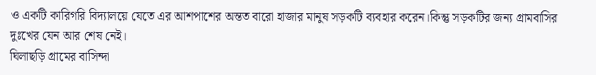ও একটি কারিগরি বিদ্যালয়ে যেতে এর আশপাশের অন্তত বারো হাজার মানুষ সড়কটি ব্যবহার করেন।কিন্তু সড়কটির জন্য গ্রামবাসির দুঃখের যেন আর শেষ নেই।
ঘিলাছড়ি গ্রামের বাসিন্দা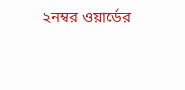২নম্বর ওয়ার্ডের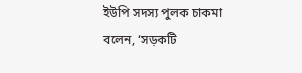ইউপি সদস্য পুলক চাকমা বলেন, ‘সড়কটি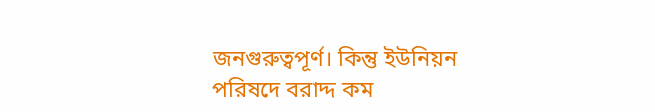জনগুরুত্বপূর্ণ। কিন্তু ইউনিয়ন পরিষদে বরাদ্দ কম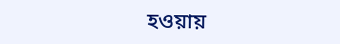হওয়ায়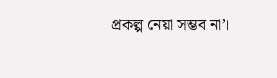প্রকল্প নেয়া সম্ভব না’।